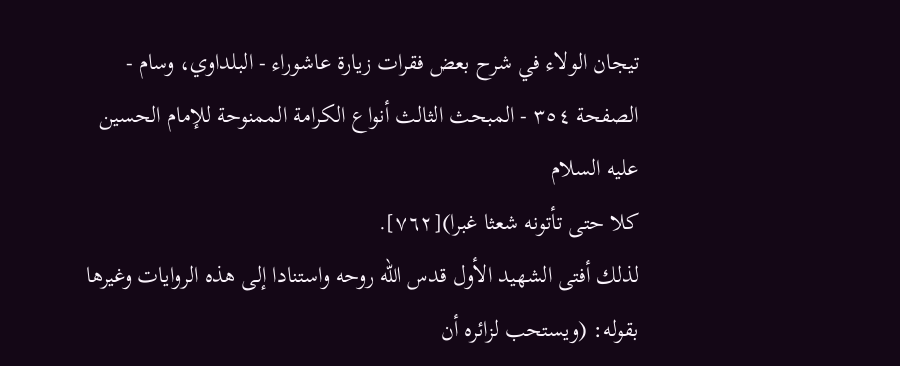تيجان الولاء في شرح بعض فقرات زيارة عاشوراء - البلداوي، وسام - الصفحة ٣٥٤ - المبحث الثالث أنواع الكرامة الممنوحة للإمام الحسين عليه السلام
كلا حتى تأتونه شعثا غبرا)[٧٦٢].
لذلك أفتى الشهيد الأول قدس الله روحه واستنادا إلى هذه الروايات وغيرها بقوله: (ويستحب لزائره أن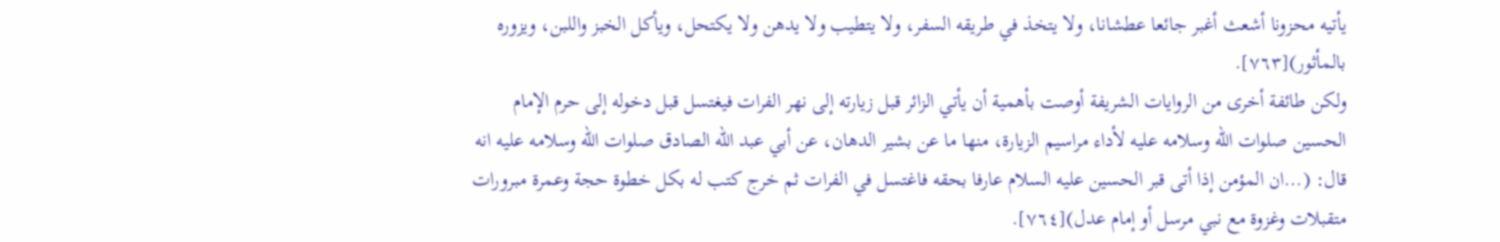يأتيه محزونا أشعث أغبر جائعا عطشانا، ولا يتخذ في طريقه السفر، ولا يتطيب ولا يدهن ولا يكتحل، ويأكل الخبز واللبن، ويزوره بالمأثور)[٧٦٣].
ولكن طائفة أخرى من الروايات الشريفة أوصت بأهمية أن يأتي الزائر قبل زيارته إلى نهر الفرات فيغتسل قبل دخوله إلى حرم الإمام الحسين صلوات الله وسلامه عليه لأداء مراسيم الزيارة، منها ما عن بشير الدهان، عن أبي عبد الله الصادق صلوات الله وسلامه عليه انه قال: (...ان المؤمن إذا أتى قبر الحسين عليه السلام عارفا بحقه فاغتسل في الفرات ثم خرج كتب له بكل خطوة حجة وعمرة مبرورات متقبلات وغزوة مع نبي مرسل أو إمام عدل)[٧٦٤].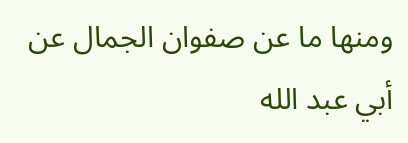ومنها ما عن صفوان الجمال عن أبي عبد الله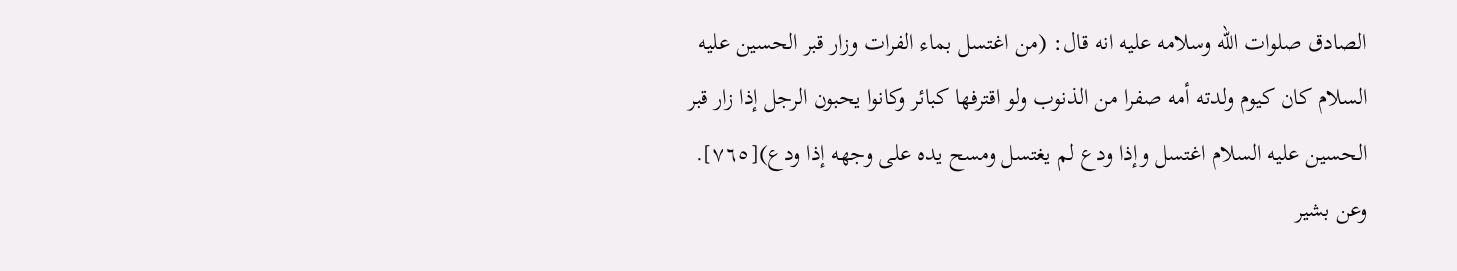الصادق صلوات الله وسلامه عليه انه قال: (من اغتسل بماء الفرات وزار قبر الحسين عليه السلام كان كيوم ولدته أمه صفرا من الذنوب ولو اقترفها كبائر وكانوا يحبون الرجل إذا زار قبر الحسين عليه السلام اغتسل وإذا ودع لم يغتسل ومسح يده على وجهه إذا ودع)[٧٦٥].
وعن بشير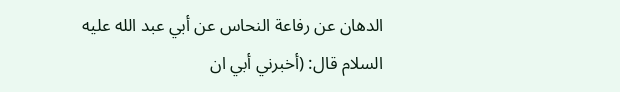الدهان عن رفاعة النحاس عن أبي عبد الله عليه السلام قال: (أخبرني أبي ان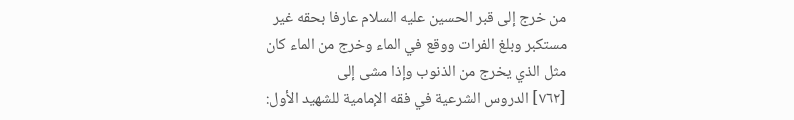من خرج إلى قبر الحسين عليه السلام عارفا بحقه غير مستكبر وبلغ الفرات ووقع في الماء وخرج من الماء كان مثل الذي يخرج من الذنوب وإذا مشى إلى
[٧٦٢] الدروس الشرعية في فقه الإمامية للشهيد الأول: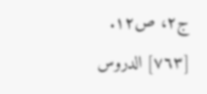ج٢، ص١٢.
[٧٦٣] الدروس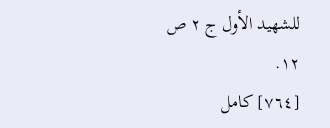للشهيد الأول ج ٢ ص ١٢.
[٧٦٤] كامل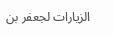الزيارات لجعفر بن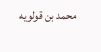محمد بن قولويه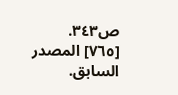ص٣٤٣.
[٧٦٥] المصدر السابق.